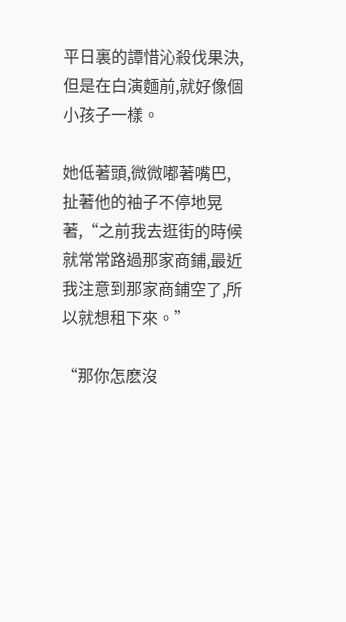平日裏的譚惜沁殺伐果決,但是在白演麵前,就好像個小孩子一樣。

她低著頭,微微嘟著嘴巴,扯著他的袖子不停地晃著,“之前我去逛街的時候就常常路過那家商鋪,最近我注意到那家商鋪空了,所以就想租下來。”

“那你怎麽沒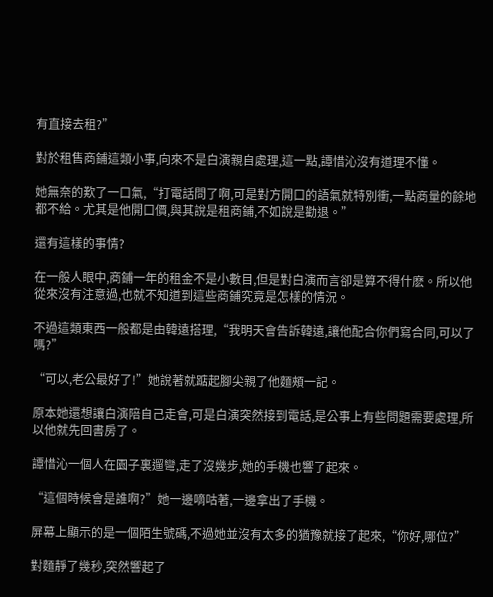有直接去租?”

對於租售商鋪這類小事,向來不是白演親自處理,這一點,譚惜沁沒有道理不懂。

她無奈的歎了一口氣,“打電話問了啊,可是對方開口的語氣就特別衝,一點商量的餘地都不給。尤其是他開口價,與其說是租商鋪,不如說是勸退。”

還有這樣的事情?

在一般人眼中,商鋪一年的租金不是小數目,但是對白演而言卻是算不得什麽。所以他從來沒有注意過,也就不知道到這些商鋪究竟是怎樣的情況。

不過這類東西一般都是由韓遠搭理,“我明天會告訴韓遠,讓他配合你們寫合同,可以了嗎?”

“可以,老公最好了!”她說著就踮起腳尖親了他麵頰一記。

原本她還想讓白演陪自己走會,可是白演突然接到電話,是公事上有些問題需要處理,所以他就先回書房了。

譚惜沁一個人在園子裏遛彎,走了沒幾步,她的手機也響了起來。

“這個時候會是誰啊?”她一邊嘀咕著,一邊拿出了手機。

屏幕上顯示的是一個陌生號碼,不過她並沒有太多的猶豫就接了起來,“你好,哪位?”

對麵靜了幾秒,突然響起了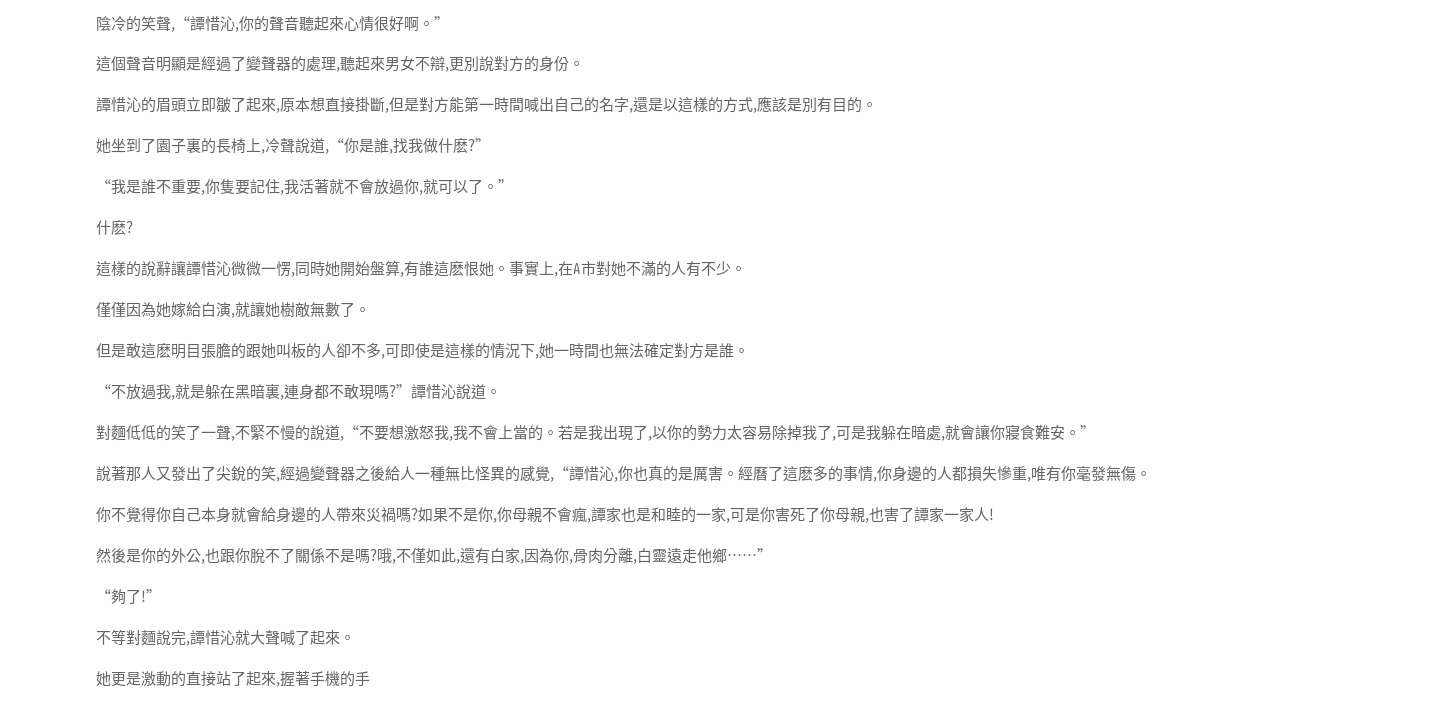陰冷的笑聲,“譚惜沁,你的聲音聽起來心情很好啊。”

這個聲音明顯是經過了變聲器的處理,聽起來男女不辯,更別說對方的身份。

譚惜沁的眉頭立即皺了起來,原本想直接掛斷,但是對方能第一時間喊出自己的名字,還是以這樣的方式,應該是別有目的。

她坐到了園子裏的長椅上,冷聲說道,“你是誰,找我做什麽?”

“我是誰不重要,你隻要記住,我活著就不會放過你,就可以了。”

什麽?

這樣的說辭讓譚惜沁微微一愣,同時她開始盤算,有誰這麽恨她。事實上,在A市對她不滿的人有不少。

僅僅因為她嫁給白演,就讓她樹敵無數了。

但是敢這麽明目張膽的跟她叫板的人卻不多,可即使是這樣的情況下,她一時間也無法確定對方是誰。

“不放過我,就是躲在黑暗裏,連身都不敢現嗎?”譚惜沁說道。

對麵低低的笑了一聲,不緊不慢的說道,“不要想激怒我,我不會上當的。若是我出現了,以你的勢力太容易除掉我了,可是我躲在暗處,就會讓你寢食難安。”

說著那人又發出了尖銳的笑,經過變聲器之後給人一種無比怪異的感覺,“譚惜沁,你也真的是厲害。經曆了這麽多的事情,你身邊的人都損失慘重,唯有你毫發無傷。

你不覺得你自己本身就會給身邊的人帶來災禍嗎?如果不是你,你母親不會瘋,譚家也是和睦的一家,可是你害死了你母親,也害了譚家一家人!

然後是你的外公,也跟你脫不了關係不是嗎?哦,不僅如此,還有白家,因為你,骨肉分離,白靈遠走他鄉……”

“夠了!”

不等對麵說完,譚惜沁就大聲喊了起來。

她更是激動的直接站了起來,握著手機的手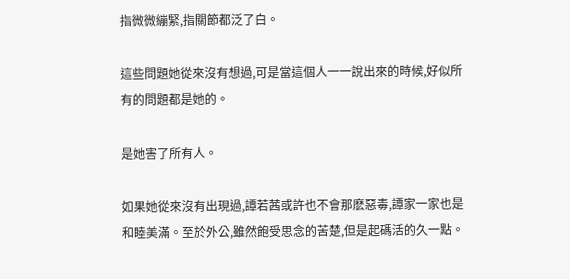指微微繃緊,指關節都泛了白。

這些問題她從來沒有想過,可是當這個人一一說出來的時候,好似所有的問題都是她的。

是她害了所有人。

如果她從來沒有出現過,譚若茜或許也不會那麽惡毒,譚家一家也是和睦美滿。至於外公,雖然飽受思念的苦楚,但是起碼活的久一點。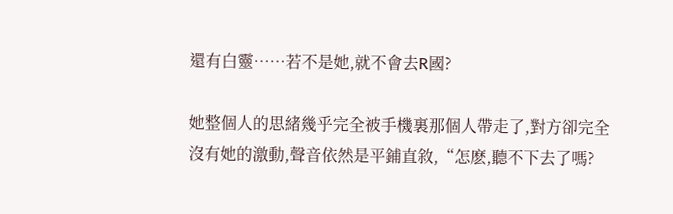還有白靈……若不是她,就不會去R國?

她整個人的思緒幾乎完全被手機裏那個人帶走了,對方卻完全沒有她的激動,聲音依然是平鋪直敘,“怎麽,聽不下去了嗎?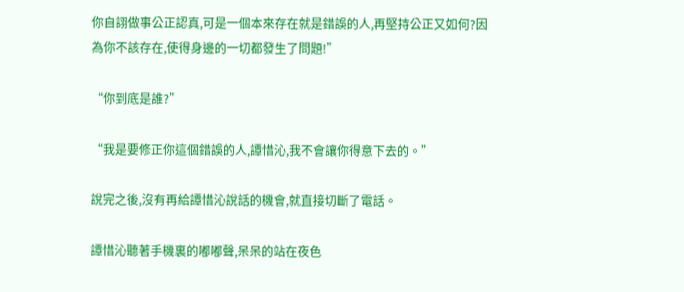你自詡做事公正認真,可是一個本來存在就是錯誤的人,再堅持公正又如何?因為你不該存在,使得身邊的一切都發生了問題!”

“你到底是誰?”

“我是要修正你這個錯誤的人,譚惜沁,我不會讓你得意下去的。”

說完之後,沒有再給譚惜沁說話的機會,就直接切斷了電話。

譚惜沁聽著手機裏的嘟嘟聲,呆呆的站在夜色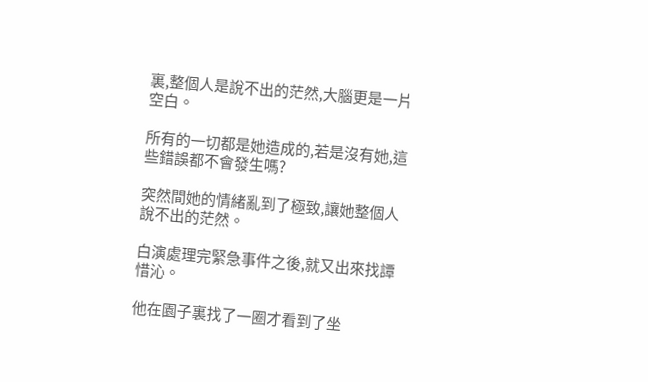裏,整個人是說不出的茫然,大腦更是一片空白。

所有的一切都是她造成的,若是沒有她,這些錯誤都不會發生嗎?

突然間她的情緒亂到了極致,讓她整個人說不出的茫然。

白演處理完緊急事件之後,就又出來找譚惜沁。

他在園子裏找了一圈才看到了坐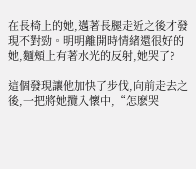在長椅上的她,邁著長腿走近之後才發現不對勁。明明離開時情緒還很好的她,麵頰上有著水光的反射,她哭了?

這個發現讓他加快了步伐,向前走去之後,一把將她攬入懷中,“怎麽哭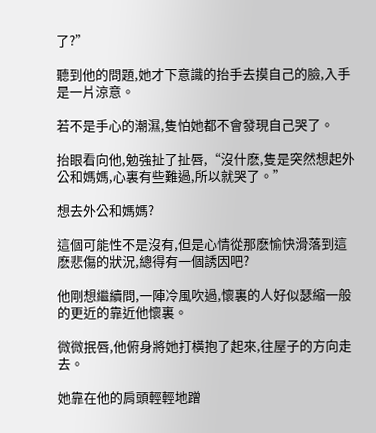了?”

聽到他的問題,她才下意識的抬手去摸自己的臉,入手是一片涼意。

若不是手心的潮濕,隻怕她都不會發現自己哭了。

抬眼看向他,勉強扯了扯唇,“沒什麽,隻是突然想起外公和媽媽,心裏有些難過,所以就哭了。”

想去外公和媽媽?

這個可能性不是沒有,但是心情從那麽愉快滑落到這麽悲傷的狀況,總得有一個誘因吧?

他剛想繼續問,一陣冷風吹過,懷裏的人好似瑟縮一般的更近的靠近他懷裏。

微微抿唇,他俯身將她打橫抱了起來,往屋子的方向走去。

她靠在他的肩頭輕輕地蹭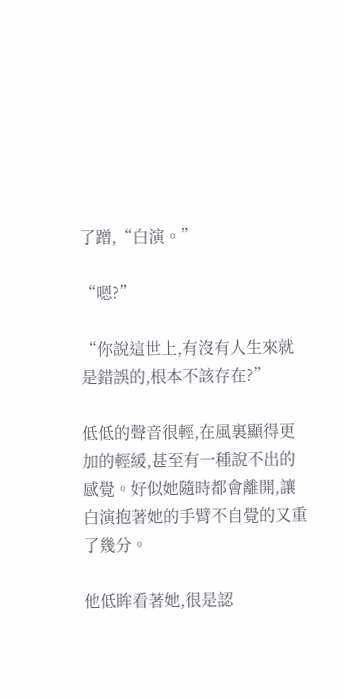了蹭,“白演。”

“嗯?”

“你說這世上,有沒有人生來就是錯誤的,根本不該存在?”

低低的聲音很輕,在風裏顯得更加的輕緩,甚至有一種說不出的感覺。好似她隨時都會離開,讓白演抱著她的手臂不自覺的又重了幾分。

他低眸看著她,很是認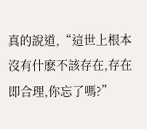真的說道,“這世上根本沒有什麽不該存在,存在即合理,你忘了嗎?”